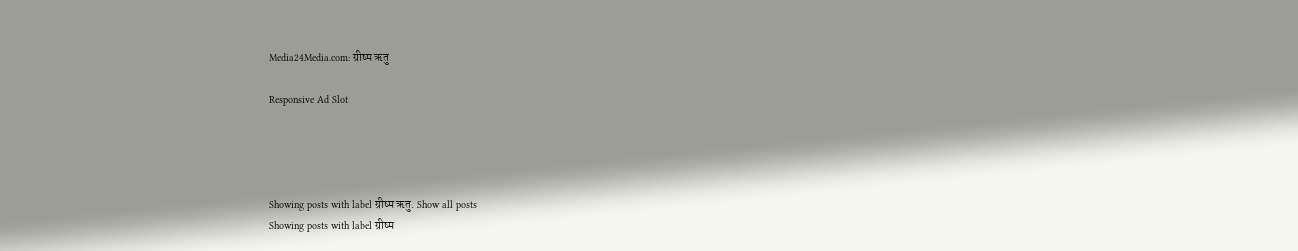Media24Media.com: ग्रीष्म ऋतु

Responsive Ad Slot




Showing posts with label ग्रीष्म ऋतु. Show all posts
Showing posts with label ग्रीष्म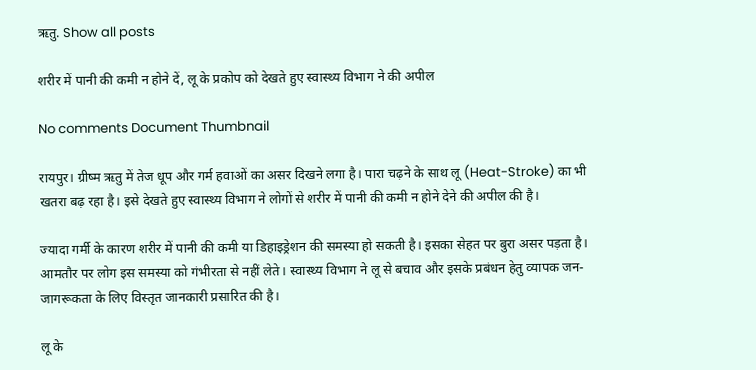ऋतु. Show all posts

शरीर में पानी की कमी न होने दें, लू के प्रकोप को देखते हुए स्वास्थ्य विभाग ने की अपील

No comments Document Thumbnail

रायपुर। ग्रीष्म ऋतु में तेज धूप और गर्म हवाओं का असर दिखने लगा है। पारा चढ़ने के साथ लू (Heat-Stroke) का भी खतरा बढ़ रहा है। इसे देखते हुए स्वास्थ्य विभाग ने लोगों से शरीर में पानी की कमी न होने देने की अपील की है।

ज्यादा गर्मी के कारण शरीर में पानी की कमी या डिहाइड्रेशन की समस्या हो सकती है। इसका सेहत पर बुरा असर पड़ता है। आमतौर पर लोग इस समस्या को गंभीरता से नहीं लेते। स्वास्थ्य विभाग ने लू से बचाव और इसके प्रबंधन हेतु व्यापक जन-जागरूकता के लिए विस्तृत जानकारी प्रसारित की है।

लू के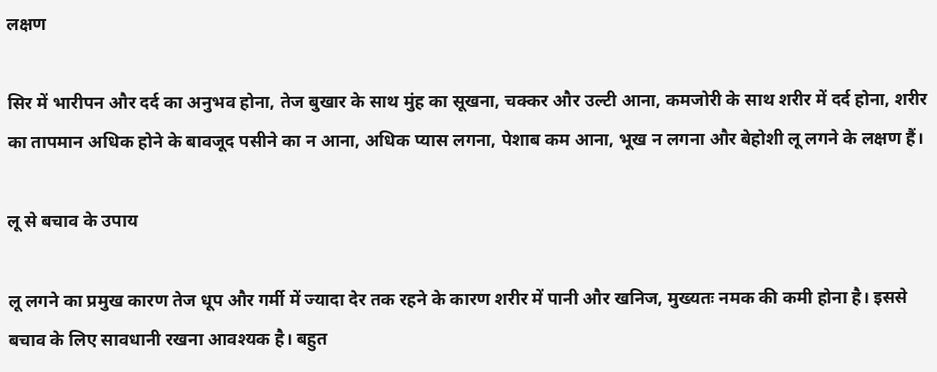लक्षण

सिर में भारीपन और दर्द का अनुभव होना, तेज बुखार के साथ मुंह का सूखना, चक्कर और उल्टी आना, कमजोरी के साथ शरीर में दर्द होना, शरीर का तापमान अधिक होने के बावजूद पसीने का न आना, अधिक प्यास लगना, पेशाब कम आना, भूख न लगना और बेहोशी लू लगने के लक्षण हैं।

लू से बचाव के उपाय

लू लगने का प्रमुख कारण तेज धूप और गर्मी में ज्यादा देर तक रहने के कारण शरीर में पानी और खनिज, मुख्यतः नमक की कमी होना है। इससे बचाव के लिए सावधानी रखना आवश्यक है। बहुत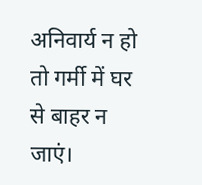अनिवार्य न हो तो गर्मी में घर से बाहर न जाएं।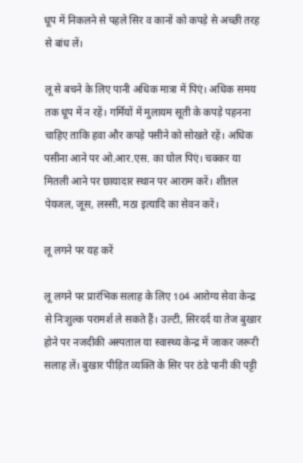धूप में निकलने से पहले सिर व कानों को कपड़े से अच्छी तरह से बांध लें।

लू से बचने के लिए पानी अधिक मात्रा में पिएं। अधिक समय तक धूप में न रहें। गर्मियों में मुलायम सूती के कपड़े पहनना चाहिए ताकि हवा और कपड़े पसीने को सोखते रहें। अधिक पसीना आने पर ओ.आर.एस. का घोल पिएं। चक्कर या मितली आने पर छायादार स्थान पर आराम करें। शीतल पेयजल, जूस, लस्सी, मठा इत्यादि का सेवन करें।

लू लगने पर यह करें

लू लगने पर प्रारंभिक सलाह के लिए 104 आरोग्य सेवा केन्द्र से निःशुल्क परामर्श ले सकते हैं। उल्टी, सिरदर्द या तेज बुखार होने पर नजदीकी अस्पताल या स्वास्थ्य केन्द्र में जाकर जरूरी सलाह लें। बुखार पीड़ित व्यक्ति के सिर पर ठंडे पानी की पट्टी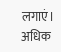लगाएं। अधिक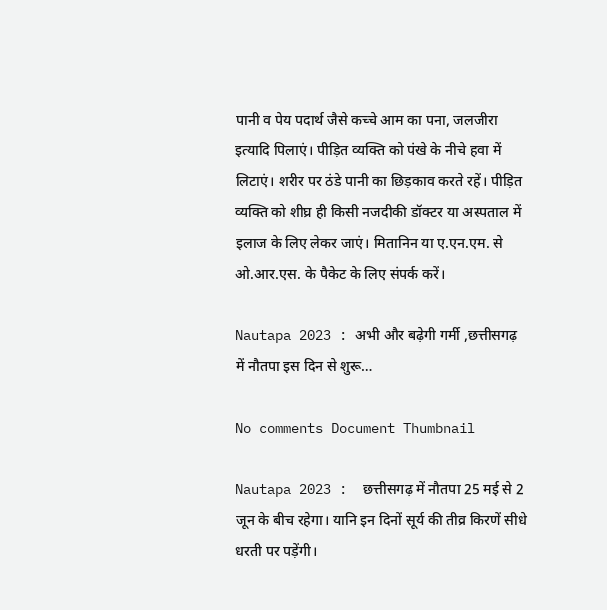पानी व पेय पदार्थ जैसे कच्चे आम का पना, जलजीरा इत्यादि पिलाएं। पीड़ित व्यक्ति को पंखे के नीचे हवा में लिटाएं। शरीर पर ठंडे पानी का छिड़काव करते रहें। पीड़ित व्यक्ति को शीघ्र ही किसी नजदीकी डॉक्टर या अस्पताल में इलाज के लिए लेकर जाएं। मितानिन या ए.एन.एम. से ओ.आर.एस. के पैकेट के लिए संपर्क करें।

Nautapa 2023 : अभी और बढ़ेगी गर्मी ,छत्तीसगढ़ में नौतपा इस दिन से शुरू…

No comments Document Thumbnail

Nautapa 2023 :  छत्तीसगढ़ में नौतपा 25 मई से 2 जून के बीच रहेगा। यानि इन दिनों सूर्य की तीव्र किरणें सीधे धरती पर पड़ेंगी।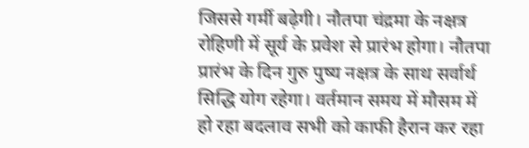जिससे गर्मी बढ़ेगी। नौतपा चंद्रमा के नक्षत्र रोहिणी में सूर्य के प्रवेश से प्रारंभ होगा। नौतपा प्रारंभ के दिन गुरु पुष्य नक्षत्र के साथ सर्वार्थ सिद्धि योग रहेगा। वर्तमान समय में मौसम में हो रहा बदलाव सभी को काफी हैरान कर रहा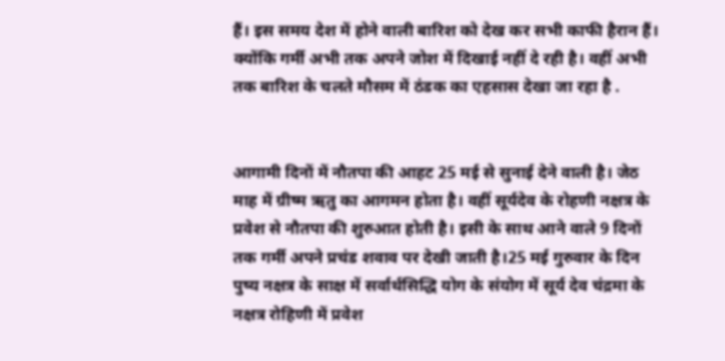हैं। इस समय देश में होने वाली बारिश को देख कर सभी काफी हैरान हैं। क्योंकि गर्मी अभी तक अपने जोश में दिखाई नहीं दे रही है। वहीं अभी तक बारिश के चलते मौसम में ठंडक का एहसास देखा जा रहा है .


आगामी दिनों में नौतपा की आहट 25 मई से सुनाई देने वाली है। जेठ माह में ग्रीष्म ऋतु का आगमन होता है। वहीं सूर्यदेव के रोहणी नक्षत्र के प्रवेश से नौतपा की शुरुआत होती है। इसी के साथ आने वाले 9 दिनों तक गर्मी अपने प्रचंड शवाव पर देखी जाती है।25 मई गुरुवार के दिन पुष्य नक्षत्र के साक्ष में सर्वार्थसिद्धि योग के संयोग में सूर्य देव चंद्रमा के नक्षत्र रोहिणी में प्रवेश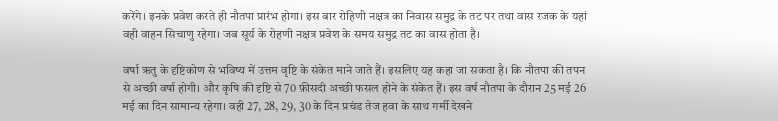करेंगे। इनके प्रवेश करते ही नौतपा प्रारंभ होगा। इस बार रोहिणी नक्षत्र का निवास समुद्र के तट पर तथा वास रजक के यहां वही वाहन सिचाणु रहेगा। जब सूर्य के रोहणी नक्षत्र प्रवेश के समय समुद्र तट का वास होता है।

वर्षा ऋतु के दृष्टिकोण से भविष्य में उत्तम वृष्टि के संकेत माने जाते हैं। इसलिए यह कहा जा सकता है। कि नौतपा की तपन से अच्छी वर्षा होगी। और कृषि की दृष्टि से 70 फ़ीसदी अच्छी फसल होने के संकेत हैं। इस वर्ष नौतपा के दौरान 25 मई 26 मई का दिन सामान्य रहेगा। वही 27, 28, 29, 30 के दिन प्रचंड तेज हवा के साथ गर्मी देखने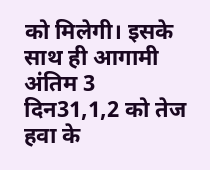को मिलेगी। इसके साथ ही आगामी अंतिम 3 दिन31,1,2 को तेज हवा के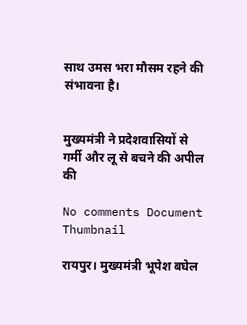साथ उमस भरा मौसम रहने की संभावना है।


मुख्यमंत्री ने प्रदेशवासियों से गर्मी और लू से बचने की अपील की

No comments Document Thumbnail

रायपुर। मुख्यमंत्री भूपेश बघेल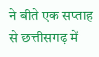ने बीते एक सप्ताह से छत्तीसगढ़ में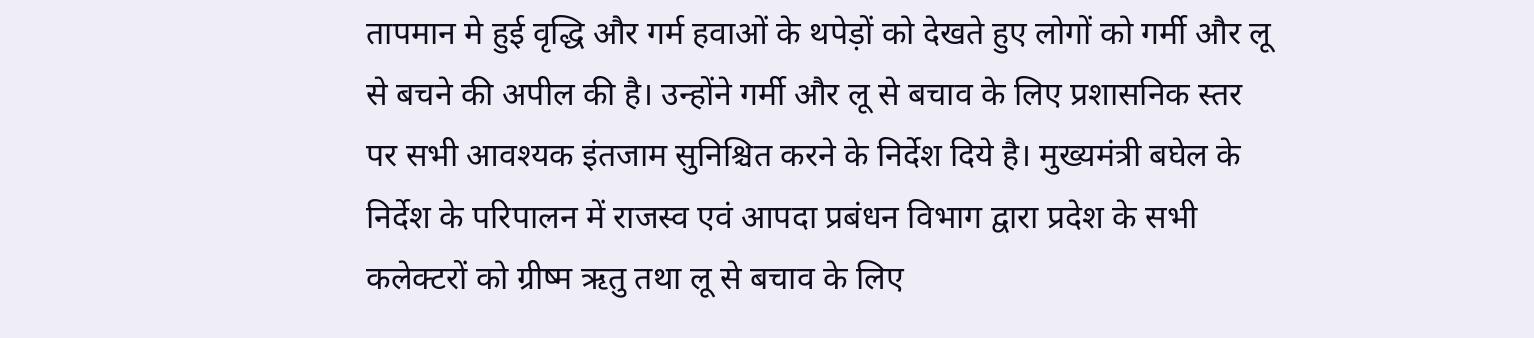तापमान मे हुई वृद्धि और गर्म हवाओं के थपेड़ों को देखते हुए लोगों को गर्मी और लू से बचने की अपील की है। उन्होंने गर्मी और लू से बचाव के लिए प्रशासनिक स्तर पर सभी आवश्यक इंतजाम सुनिश्चित करने के निर्देश दिये है। मुख्यमंत्री बघेल के निर्देश के परिपालन में राजस्व एवं आपदा प्रबंधन विभाग द्वारा प्रदेश के सभी कलेक्टरों को ग्रीष्म ऋतु तथा लू से बचाव के लिए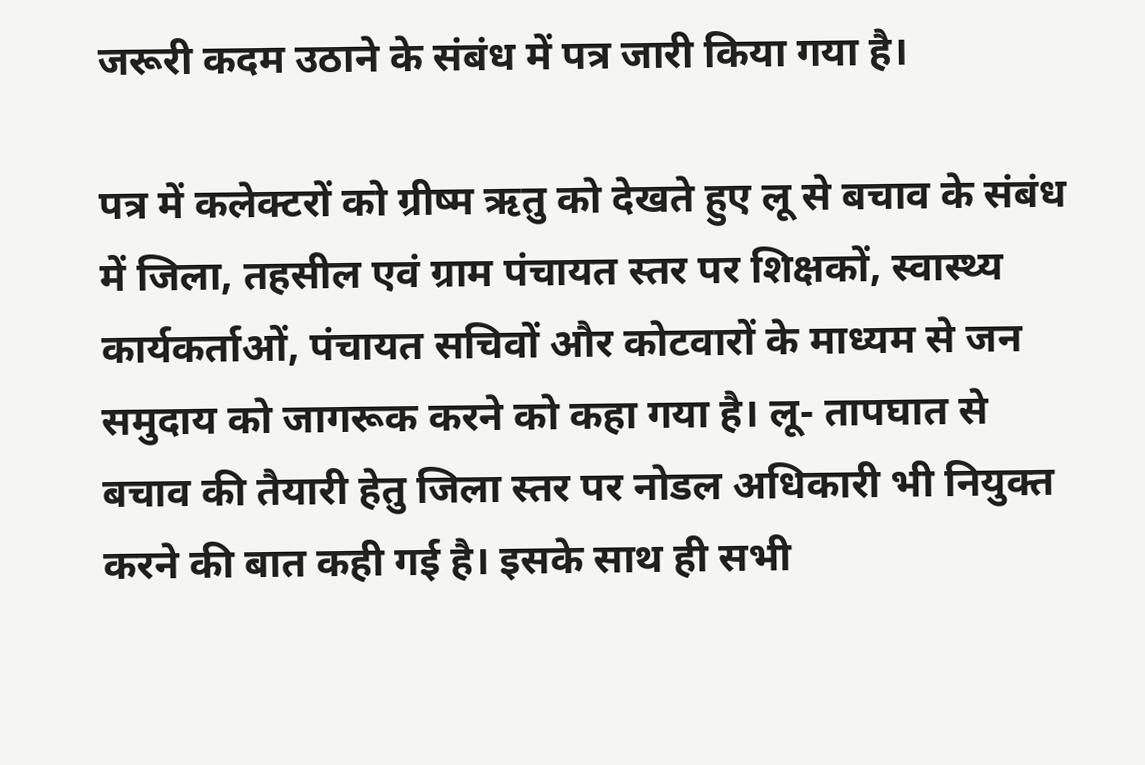जरूरी कदम उठाने के संबंध में पत्र जारी किया गया है।

पत्र में कलेक्टरों को ग्रीष्म ऋतु को देखते हुए लू से बचाव के संबंध में जिला, तहसील एवं ग्राम पंचायत स्तर पर शिक्षकों, स्वास्थ्य कार्यकर्ताओं, पंचायत सचिवों और कोटवारों के माध्यम से जन समुदाय को जागरूक करने को कहा गया है। लू- तापघात से बचाव की तैयारी हेतु जिला स्तर पर नोडल अधिकारी भी नियुक्त करने की बात कही गई है। इसके साथ ही सभी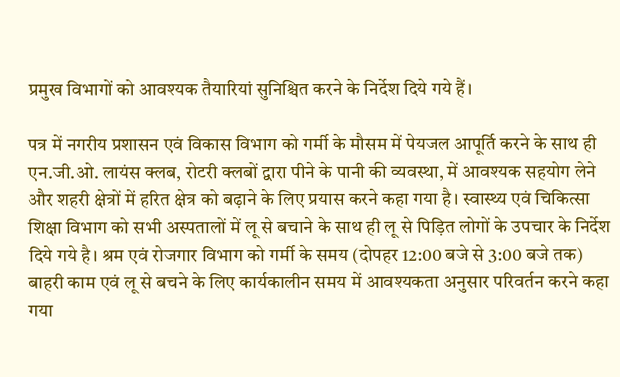प्रमुख विभागों को आवश्यक तैयारियां सुनिश्चित करने के निर्देश दिये गये हैं।

पत्र में नगरीय प्रशासन एवं विकास विभाग को गर्मी के मौसम में पेयजल आपूर्ति करने के साथ ही एन.जी.ओ. लायंस क्लब, रोटरी क्लबों द्वारा पीने के पानी की व्यवस्था, में आवश्यक सहयोग लेने और शहरी क्षेत्रों में हरित क्षेत्र को बढ़ाने के लिए प्रयास करने कहा गया है। स्वास्थ्य एवं चिकित्सा शिक्षा विभाग को सभी अस्पतालों में लू से बचाने के साथ ही लू से पिड़ित लोगों के उपचार के निर्देश दिये गये है। श्रम एवं रोजगार विभाग को गर्मी के समय (दोपहर 12:00 बजे से 3:00 बजे तक) बाहरी काम एवं लू से बचने के लिए कार्यकालीन समय में आवश्यकता अनुसार परिवर्तन करने कहा गया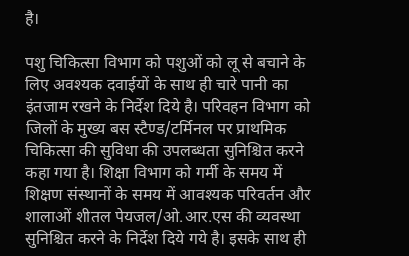है।

पशु चिकित्सा विभाग को पशुओं को लू से बचाने के लिए अवश्यक दवाईयों के साथ ही चारे पानी का इंतजाम रखने के निर्देश दिये है। परिवहन विभाग को जिलों के मुख्य बस स्टैण्ड/टर्मिनल पर प्राथमिक चिकित्सा की सुविधा की उपलब्धता सुनिश्चित करने कहा गया है। शिक्षा विभाग को गर्मी के समय में शिक्षण संस्थानों के समय में आवश्यक परिवर्तन और शालाओं शीतल पेयजल/ओ.आर.एस की व्यवस्था सुनिश्चित करने के निर्देश दिये गये है। इसके साथ ही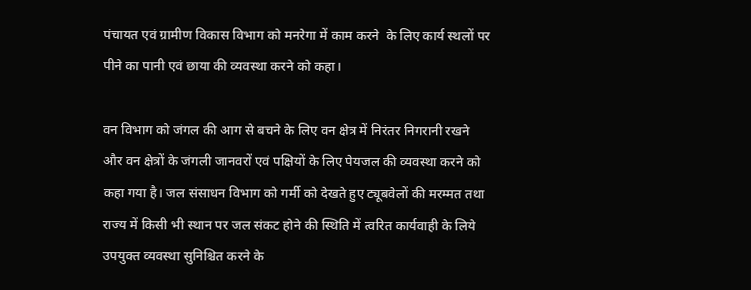पंचायत एवं ग्रामीण विकास विभाग को मनरेगा में काम करने  के लिए कार्य स्थलों पर पीने का पानी एवं छाया की व्यवस्था करने को कहा।

वन विभाग को जंगल की आग से बचने के लिए वन क्षेत्र में निरंतर निगरानी रखने और वन क्षेत्रों के जंगली जानवरों एवं पक्षियों के लिए पेयजल की व्यवस्था करने को कहा गया है। जल संसाधन विभाग को गर्मी को देखते हुए ट्यूबवेलों की मरम्मत तथा राज्य में किसी भी स्थान पर जल संकट होने की स्थिति में त्वरित कार्यवाही के लिये उपयुक्त व्यवस्था सुनिश्चित करने के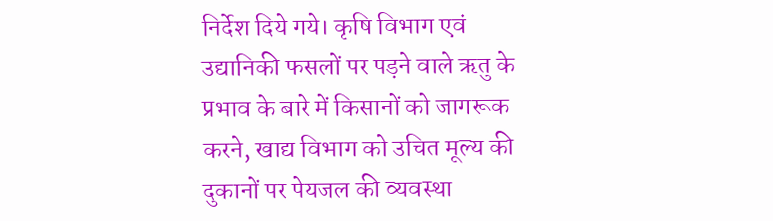निर्देश दिये गये। कृषि विभाग एवं उद्यानिकी फसलों पर पड़ने वाले ऋतु के प्रभाव के बारे में किसानों को जागरूक करने, खाद्य विभाग को उचित मूल्य की दुकानों पर पेयजल की व्यवस्था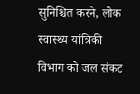सुनिश्चित करने, लोक स्वास्थ्य यांत्रिकी विभाग को जल संकट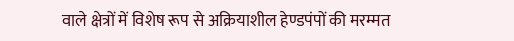वाले क्षेत्रों में विशेष रूप से अक्रियाशील हेण्डपंपों की मरम्मत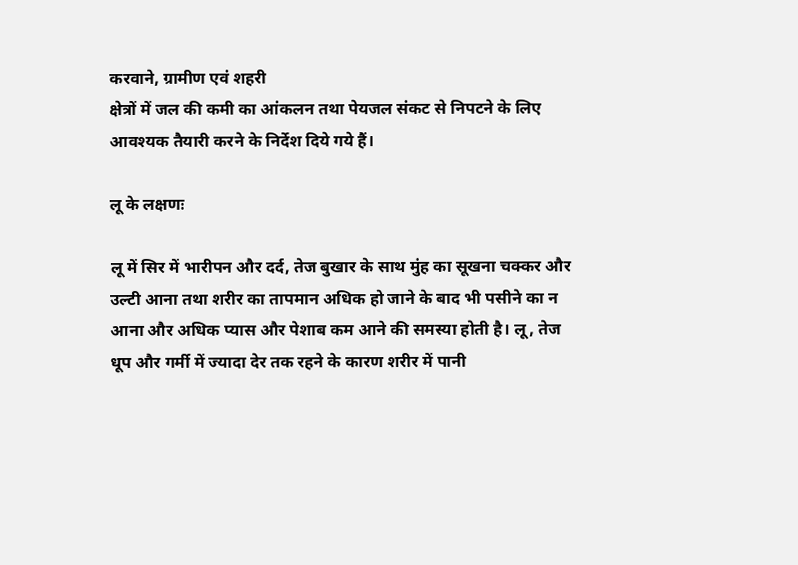करवाने, ग्रामीण एवं शहरी
क्षेत्रों में जल की कमी का आंकलन तथा पेयजल संकट से निपटने के लिए आवश्यक तैयारी करने के निर्देश दिये गये हैं।

लू के लक्षणः

लू में सिर में भारीपन और दर्द, तेज बुखार के साथ मुंह का सूखना चक्कर और उल्टी आना तथा शरीर का तापमान अधिक हो जाने के बाद भी पसीने का न आना और अधिक प्यास और पेशाब कम आने की समस्या होती है। लू, तेज धूप और गर्मी में ज्यादा देर तक रहने के कारण शरीर में पानी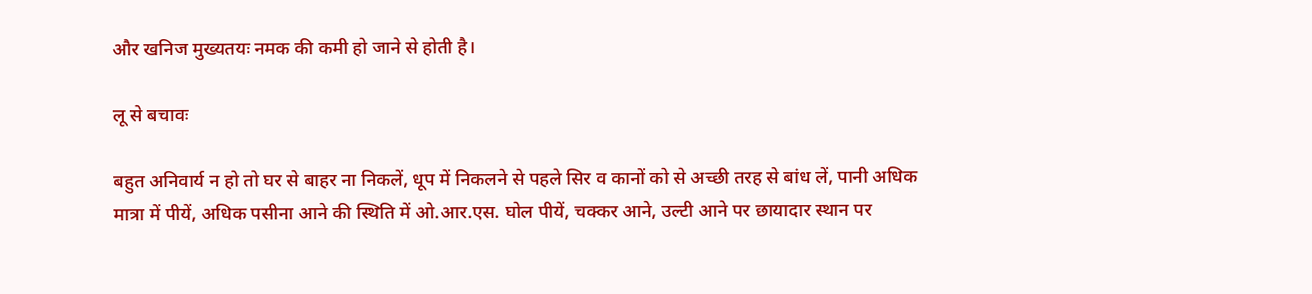और खनिज मुख्यतयः नमक की कमी हो जाने से होती है।

लू से बचावः

बहुत अनिवार्य न हो तो घर से बाहर ना निकलें, धूप में निकलने से पहले सिर व कानों को से अच्छी तरह से बांध लें, पानी अधिक मात्रा में पीयें, अधिक पसीना आने की स्थिति में ओ.आर.एस. घोल पीयें, चक्कर आने, उल्टी आने पर छायादार स्थान पर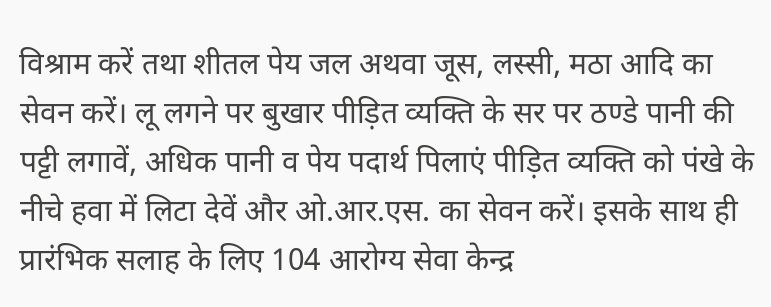विश्राम करें तथा शीतल पेय जल अथवा जूस, लस्सी, मठा आदि का सेवन करें। लू लगने पर बुखार पीड़ित व्यक्ति के सर पर ठण्डे पानी की पट्टी लगावें, अधिक पानी व पेय पदार्थ पिलाएं पीड़ित व्यक्ति को पंखे के नीचे हवा में लिटा देवें और ओ.आर.एस. का सेवन करें। इसके साथ ही प्रारंभिक सलाह के लिए 104 आरोग्य सेवा केन्द्र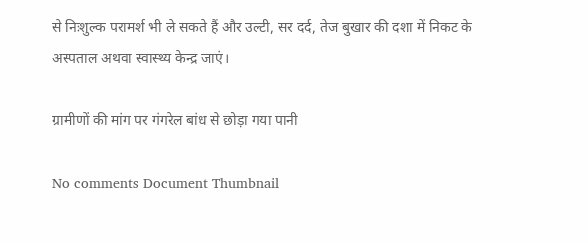से निःशुल्क परामर्श भी ले सकते हैं और उल्टी, सर दर्द, तेज बुखार की दशा में निकट के अस्पताल अथवा स्वास्थ्य केन्द्र जाएं।

ग्रामीणों की मांग पर गंगरेल बांध से छोड़ा गया पानी

No comments Document Thumbnail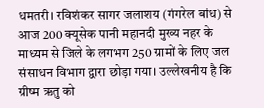धमतरी। रविशंकर सागर जलाशय (गंगरेल बांध) से आज 200 क्यूसेक पानी महानदी मुख्य नहर के माध्यम से जिले के लगभग 250 ग्रामों के लिए जल संसाधन विभाग द्वारा छोड़ा गया। उल्लेखनीय है कि ग्रीष्म ऋतु को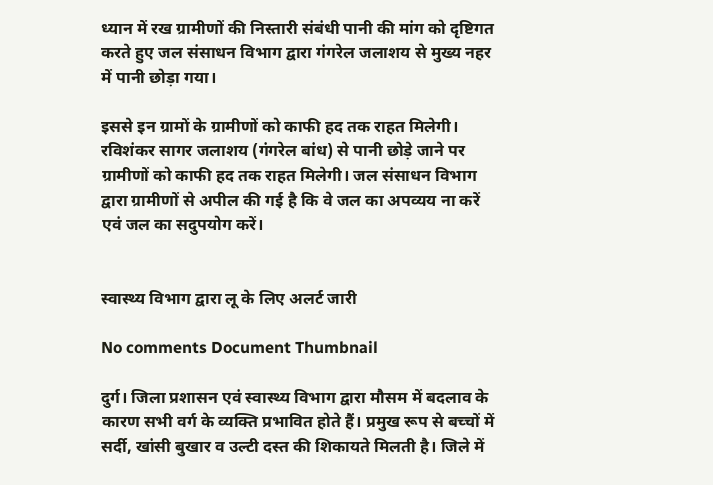ध्यान में रख ग्रामीणों की निस्तारी संबंधी पानी की मांग को दृष्टिगत करते हुए जल संसाधन विभाग द्वारा गंगरेल जलाशय से मुख्य नहर में पानी छोड़ा गया।

इससे इन ग्रामों के ग्रामीणों को काफी हद तक राहत मिलेगी। रविशंकर सागर जलाशय (गंगरेल बांध) से पानी छोड़े जाने पर ग्रामीणों को काफी हद तक राहत मिलेगी। जल संसाधन विभाग द्वारा ग्रामीणों से अपील की गई है कि वे जल का अपव्यय ना करें एवं जल का सदुपयोग करें।


स्वास्थ्य विभाग द्वारा लू के लिए अलर्ट जारी

No comments Document Thumbnail

दुर्ग। जिला प्रशासन एवं स्वास्थ्य विभाग द्वारा मौसम में बदलाव के कारण सभी वर्ग के व्यक्ति प्रभावित होते हैं। प्रमुख रूप से बच्चों में सर्दी, खांसी बुखार व उल्टी दस्त की शिकायते मिलती है। जिले में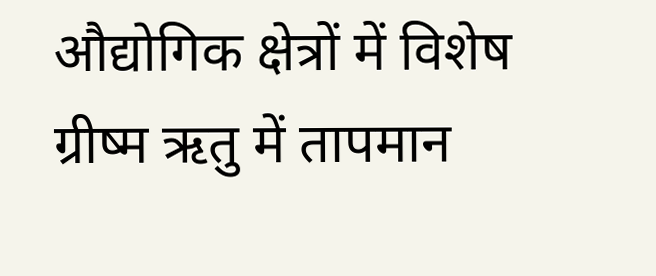औद्योगिक क्षेत्रों में विशेष ग्रीष्म ऋतु में तापमान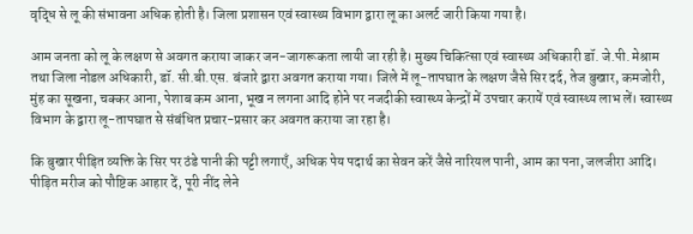वृद्धि से लू की संभावना अधिक होती है। जिला प्रशासन एवं स्वास्थ्य विभाग द्वारा लू का अलर्ट जारी किया गया है।

आम जनता को लू के लक्षण से अवगत कराया जाकर जन-जागरूकता लायी जा रही है। मुख्य चिकित्सा एवं स्वास्थ्य अधिकारी डॉ. जे.पी. मेश्राम तथा जिला नोडल अधिकारी, डॉ. सी.बी.एस. बंजारे द्वारा अवगत कराया गया। जिले में लू-तापघात के लक्षण जैसे सिर दर्द, तेज बुखार, कमजोरी, मुंह का सूखना, चक्कर आना, पेशाब कम आना, भूख न लगना आदि होने पर नजदीकी स्वास्थ्य केन्द्रों में उपचार करायें एवं स्वास्थ्य लाभ लें। स्वास्थ्य विभाग के द्वारा लू-तापघात से संबंधित प्रचार-प्रसार कर अवगत कराया जा रहा है।

कि बुखार पीड़ित व्यक्ति के सिर पर ठंडे पानी की पट्टी लगाएँ, अधिक पेय पदार्थ का सेवन करें जैसे नारियल पानी, आम का पना, जलजीरा आदि। पीड़ित मरीज को पौष्टिक आहार दें, पूरी नींद लेने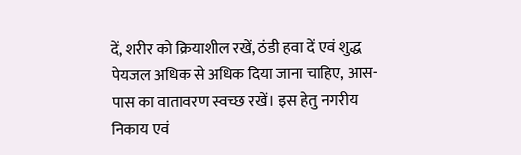दें, शरीर को क्रियाशील रखें, ठंडी हवा दें एवं शुद्ध पेयजल अधिक से अधिक दिया जाना चाहिए, आस-पास का वातावरण स्वच्छ रखें। इस हेतु नगरीय निकाय एवं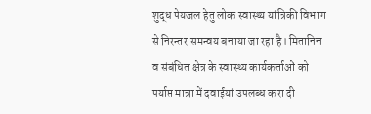शुद्ध पेयजल हेतु लोक स्वास्थ्य यांत्रिकी विभाग से निरन्तर समन्वय बनाया जा रहा है। मितानिन व संबंधित क्षेत्र के स्वास्थ्य कार्यकर्ताओं को पर्याप्त मात्रा में दवाईयां उपलब्ध करा दी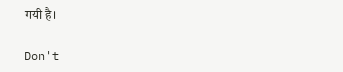गयी है।

Don't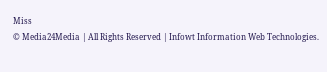Miss
© Media24Media | All Rights Reserved | Infowt Information Web Technologies.